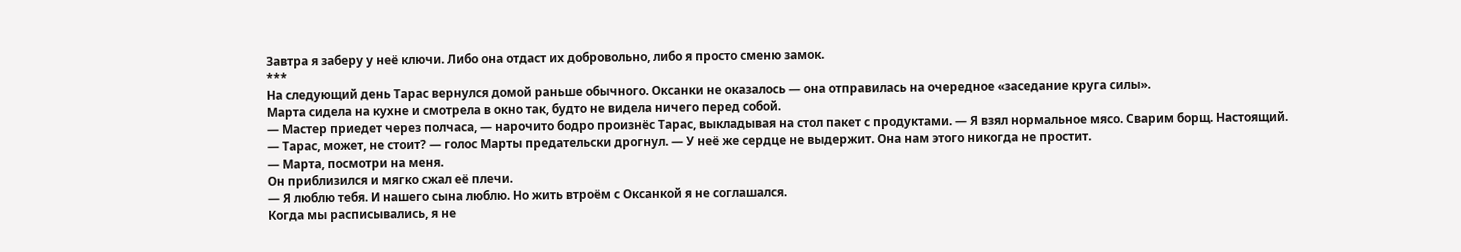Завтра я заберу у неё ключи. Либо она отдаст их добровольно, либо я просто сменю замок.
***
На следующий день Тарас вернулся домой раньше обычного. Оксанки не оказалось — она отправилась на очередное «заседание круга силы».
Марта сидела на кухне и смотрела в окно так, будто не видела ничего перед собой.
— Мастер приедет через полчаса, — нарочито бодро произнёс Тарас, выкладывая на стол пакет с продуктами. — Я взял нормальное мясо. Сварим борщ. Настоящий.
— Тарас, может, не стоит? — голос Марты предательски дрогнул. — У неё же сердце не выдержит. Она нам этого никогда не простит.
— Марта, посмотри на меня.
Он приблизился и мягко сжал её плечи.
— Я люблю тебя. И нашего сына люблю. Но жить втроём с Оксанкой я не соглашался.
Когда мы расписывались, я не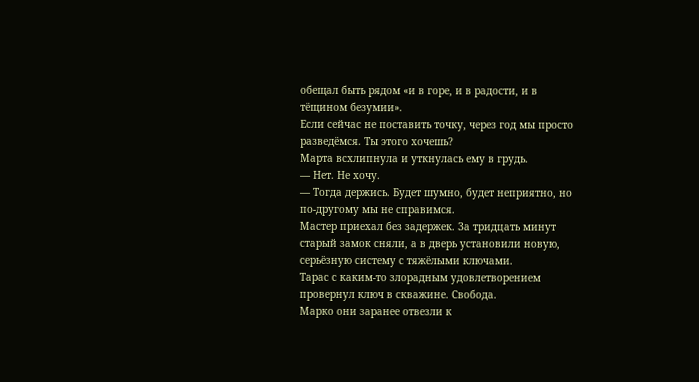обещал быть рядом «и в горе, и в радости, и в тёщином безумии».
Если сейчас не поставить точку, через год мы просто разведёмся. Ты этого хочешь?
Марта всхлипнула и уткнулась ему в грудь.
— Нет. Не хочу.
— Тогда держись. Будет шумно, будет неприятно, но по-другому мы не справимся.
Мастер приехал без задержек. За тридцать минут старый замок сняли, а в дверь установили новую, серьёзную систему с тяжёлыми ключами.
Тарас с каким-то злорадным удовлетворением провернул ключ в скважине. Свобода.
Марко они заранее отвезли к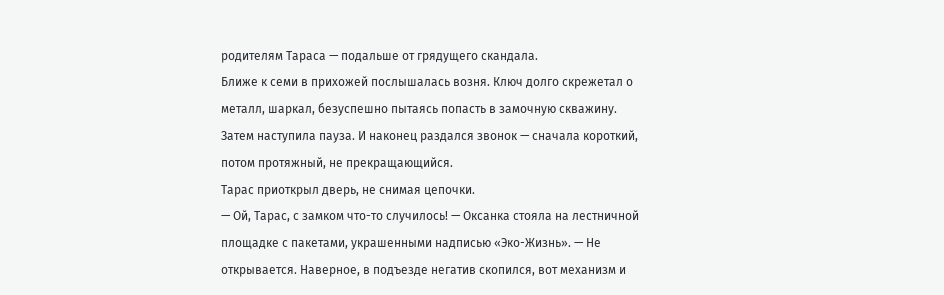родителям Тараса — подальше от грядущего скандала.
Ближе к семи в прихожей послышалась возня. Ключ долго скрежетал о металл, шаркал, безуспешно пытаясь попасть в замочную скважину.
Затем наступила пауза. И наконец раздался звонок — сначала короткий, потом протяжный, не прекращающийся.
Тарас приоткрыл дверь, не снимая цепочки.
— Ой, Тарас, с замком что-то случилось! — Оксанка стояла на лестничной площадке с пакетами, украшенными надписью «Эко-Жизнь». — Не открывается. Наверное, в подъезде негатив скопился, вот механизм и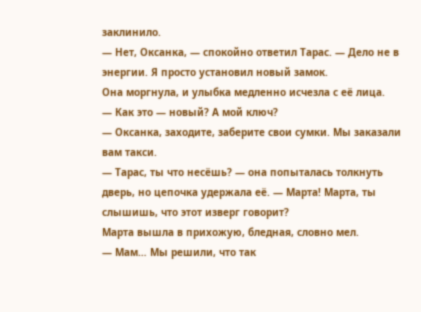заклинило.
— Нет, Оксанка, — спокойно ответил Тарас. — Дело не в энергии. Я просто установил новый замок.
Она моргнула, и улыбка медленно исчезла с её лица.
— Как это — новый? А мой ключ?
— Оксанка, заходите, заберите свои сумки. Мы заказали вам такси.
— Тарас, ты что несёшь? — она попыталась толкнуть дверь, но цепочка удержала её. — Марта! Марта, ты слышишь, что этот изверг говорит?
Марта вышла в прихожую, бледная, словно мел.
— Мам… Мы решили, что так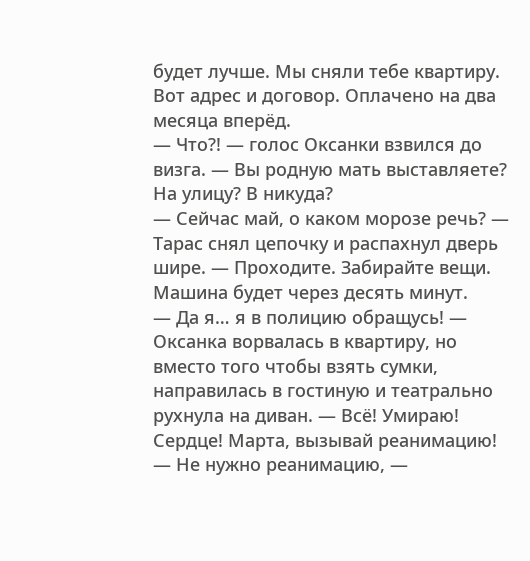будет лучше. Мы сняли тебе квартиру. Вот адрес и договор. Оплачено на два месяца вперёд.
— Что?! — голос Оксанки взвился до визга. — Вы родную мать выставляете? На улицу? В никуда?
— Сейчас май, о каком морозе речь? — Тарас снял цепочку и распахнул дверь шире. — Проходите. Забирайте вещи. Машина будет через десять минут.
— Да я… я в полицию обращусь! — Оксанка ворвалась в квартиру, но вместо того чтобы взять сумки, направилась в гостиную и театрально рухнула на диван. — Всё! Умираю! Сердце! Марта, вызывай реанимацию!
— Не нужно реанимацию, —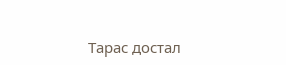Тарас достал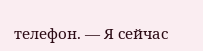телефон. — Я сейчас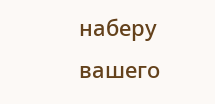наберу вашего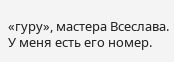«гуру», мастера Всеслава. У меня есть его номер.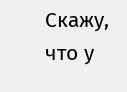Скажу, что у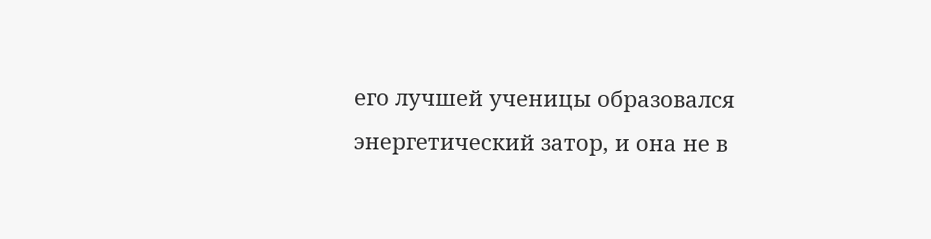его лучшей ученицы образовался энергетический затор, и она не в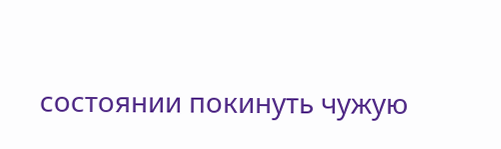состоянии покинуть чужую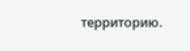территорию.